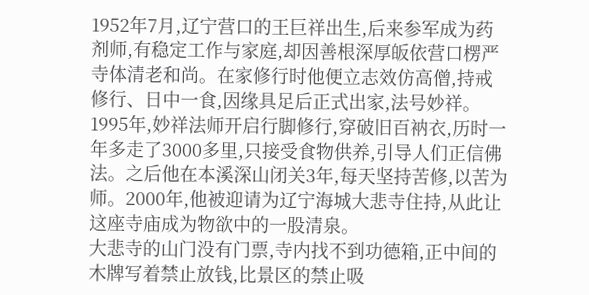1952年7月,辽宁营口的王巨祥出生,后来参军成为药剂师,有稳定工作与家庭,却因善根深厚皈依营口楞严寺体清老和尚。在家修行时他便立志效仿高僧,持戒修行、日中一食,因缘具足后正式出家,法号妙祥。1995年,妙祥法师开启行脚修行,穿破旧百衲衣,历时一年多走了3000多里,只接受食物供养,引导人们正信佛法。之后他在本溪深山闭关3年,每天坚持苦修,以苦为师。2000年,他被迎请为辽宁海城大悲寺住持,从此让这座寺庙成为物欲中的一股清泉。
大悲寺的山门没有门票,寺内找不到功德箱,正中间的木牌写着禁止放钱,比景区的禁止吸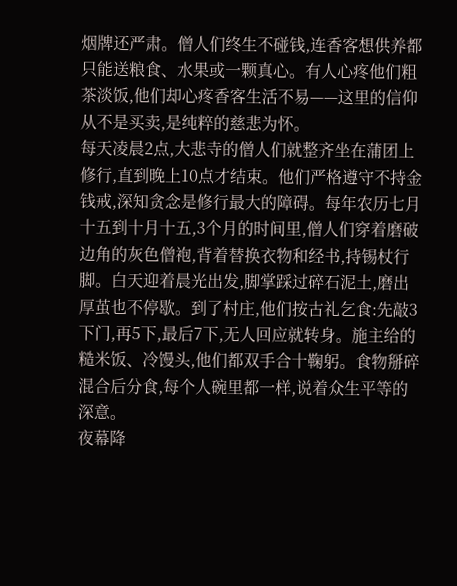烟牌还严肃。僧人们终生不碰钱,连香客想供养都只能送粮食、水果或一颗真心。有人心疼他们粗茶淡饭,他们却心疼香客生活不易——这里的信仰从不是买卖,是纯粹的慈悲为怀。
每天凌晨2点,大悲寺的僧人们就整齐坐在蒲团上修行,直到晚上10点才结束。他们严格遵守不持金钱戒,深知贪念是修行最大的障碍。每年农历七月十五到十月十五,3个月的时间里,僧人们穿着磨破边角的灰色僧袍,背着替换衣物和经书,持锡杖行脚。白天迎着晨光出发,脚掌踩过碎石泥土,磨出厚茧也不停歇。到了村庄,他们按古礼乞食:先敲3下门,再5下,最后7下,无人回应就转身。施主给的糙米饭、冷馒头,他们都双手合十鞠躬。食物掰碎混合后分食,每个人碗里都一样,说着众生平等的深意。
夜幕降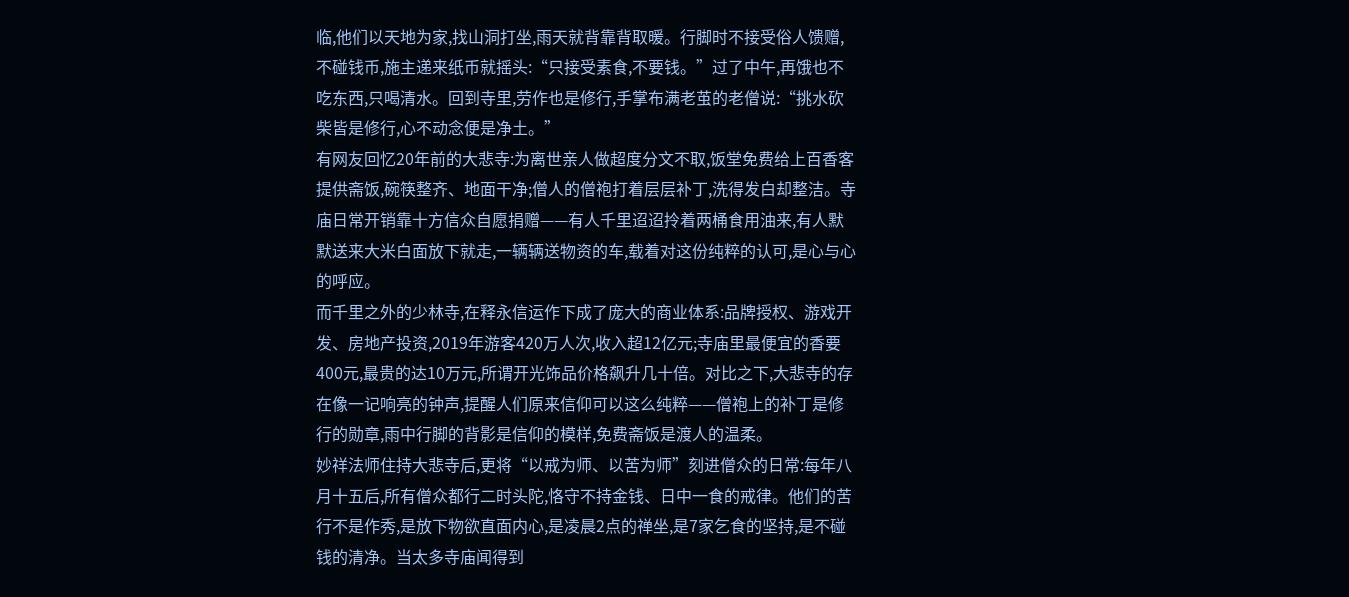临,他们以天地为家,找山洞打坐,雨天就背靠背取暖。行脚时不接受俗人馈赠,不碰钱币,施主递来纸币就摇头:“只接受素食,不要钱。”过了中午,再饿也不吃东西,只喝清水。回到寺里,劳作也是修行,手掌布满老茧的老僧说:“挑水砍柴皆是修行,心不动念便是净土。”
有网友回忆20年前的大悲寺:为离世亲人做超度分文不取,饭堂免费给上百香客提供斋饭,碗筷整齐、地面干净;僧人的僧袍打着层层补丁,洗得发白却整洁。寺庙日常开销靠十方信众自愿捐赠——有人千里迢迢拎着两桶食用油来,有人默默送来大米白面放下就走,一辆辆送物资的车,载着对这份纯粹的认可,是心与心的呼应。
而千里之外的少林寺,在释永信运作下成了庞大的商业体系:品牌授权、游戏开发、房地产投资,2019年游客420万人次,收入超12亿元;寺庙里最便宜的香要400元,最贵的达10万元,所谓开光饰品价格飙升几十倍。对比之下,大悲寺的存在像一记响亮的钟声,提醒人们原来信仰可以这么纯粹——僧袍上的补丁是修行的勋章,雨中行脚的背影是信仰的模样,免费斋饭是渡人的温柔。
妙祥法师住持大悲寺后,更将“以戒为师、以苦为师”刻进僧众的日常:每年八月十五后,所有僧众都行二时头陀,恪守不持金钱、日中一食的戒律。他们的苦行不是作秀,是放下物欲直面内心,是凌晨2点的禅坐,是7家乞食的坚持,是不碰钱的清净。当太多寺庙闻得到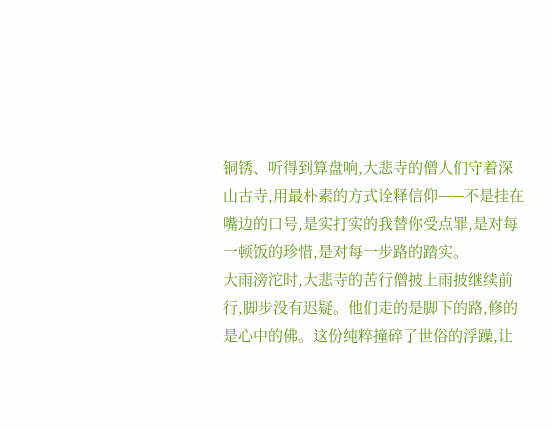铜锈、听得到算盘响,大悲寺的僧人们守着深山古寺,用最朴素的方式诠释信仰——不是挂在嘴边的口号,是实打实的我替你受点罪,是对每一顿饭的珍惜,是对每一步路的踏实。
大雨滂沱时,大悲寺的苦行僧披上雨披继续前行,脚步没有迟疑。他们走的是脚下的路,修的是心中的佛。这份纯粹撞碎了世俗的浮躁,让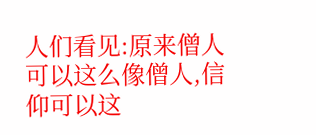人们看见:原来僧人可以这么像僧人,信仰可以这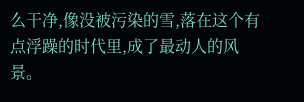么干净,像没被污染的雪,落在这个有点浮躁的时代里,成了最动人的风景。